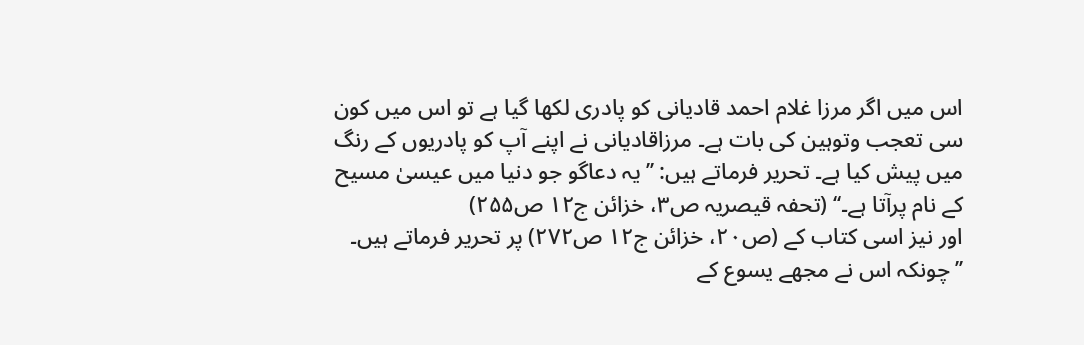اس میں اگر مرزا غلام احمد قادیانی کو پادری لکھا گیا ہے تو اس میں کون سی تعجب وتوہین کی بات ہے۔ مرزاقادیانی نے اپنے آپ کو پادریوں کے رنگ میں پیش کیا ہے۔ تحریر فرماتے ہیں: ’’یہ دعاگو جو دنیا میں عیسیٰ مسیح کے نام پرآتا ہے۔‘‘ (تحفہ قیصریہ ص۳، خزائن ج۱۲ ص۲۵۵)
اور نیز اسی کتاب کے (ص۲۰، خزائن ج۱۲ ص۲۷۲) پر تحریر فرماتے ہیں۔ ’’چونکہ اس نے مجھے یسوع کے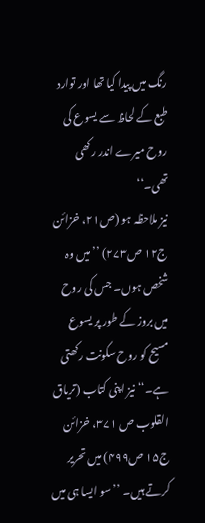رنگ میں پیدا کیا تھا اور توارد طبع کے لحاظ سے یسوع کی روح میرے اندر رکھی تھی۔‘‘
نیز ملاحظہ ہو (ص۲۱، خزائن ج۱۲ ص۲۷۳) ’’میں وہ شخص ہوں۔ جس کی روح میں بروز کے طور پر یسوع مسیح کو روح سکونت رکھتی ہے۔‘‘ نیز اپنی کتاب (تریاق القلوب ص ۳۷۱، خزائن ج۱۵ ص۴۹۹) میں تحریر کرتے ہیں۔ ’’سو ایسا ہی میں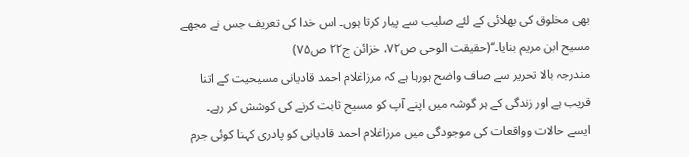بھی مخلوق کی بھلائی کے لئے صلیب سے پیار کرتا ہوں۔ اس خدا کی تعریف جس نے مجھے مسیح ابن مریم بنایا۔‘‘(حقیقت الوحی ص۷۲، خزائن ج۲۲ ص۷۵)
مندرجہ بالا تحریر سے صاف واضح ہورہا ہے کہ مرزاغلام احمد قادیانی مسیحیت کے اتنا قریب ہے اور زندگی کے ہر گوشہ میں اپنے آپ کو مسیح ثابت کرنے کی کوشش کر رہے۔ ایسے حالات وواقعات کی موجودگی میں مرزاغلام احمد قادیانی کو پادری کہنا کوئی جرم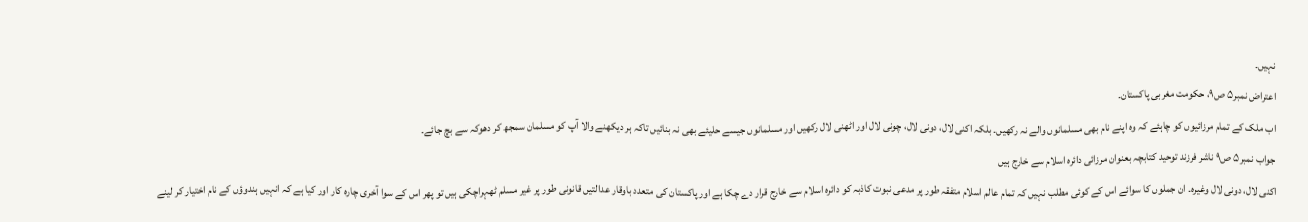نہیں۔
اعتراض نمبر۵ ص۹، حکومت مغربی پاکستان۔
اب ملک کے تمام مرزائیوں کو چاہئے کہ وہ اپنے نام بھی مسلمانوں والے نہ رکھیں۔ بلکہ اکنی لال، دونی لال، چونی لال اور اٹھنی لال رکھیں اور مسلمانوں جیسے حلیئے بھی نہ بنائیں تاکہ ہر دیکھنے والا آپ کو مسلمان سمجھ کر دھوکہ سے بچ جائے۔
جواب نمبر۵ ص۹ ناشر فرزند توحید کتابچہ بعنوان مرزائی دائرہ اسلام سے خارج ہیں
اکنی لال، دونی لال وغیرہ۔ ان جملوں کا سوائے اس کے کوئی مطلب نہیں کہ تمام عالم اسلام متفقہ طور پر مدعی نبوت کاذبہ کو دائرہ اسلام سے خارج قرار دے چکا ہے اور پاکستان کی متعدد باوقار عدالتیں قانونی طور پر غیر مسلم ٹھہراچکی ہیں تو پھر اس کے سوا آخری چارہ کار اور کیا ہے کہ انہیں ہندوؤں کے نام اختیار کر لینے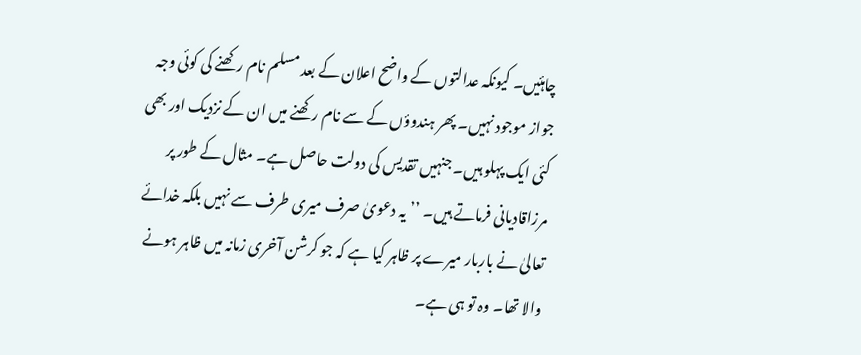چاہئیں۔ کیونکہ عدالتوں کے واضح اعلان کے بعد مسلم نام رکھنے کی کوئی وجہ جواز موجود نہیں۔ پھر ہندوؤں کے سے نام رکھنے میں ان کے نزدیک اور بھی کئی ایک پہلو ہیں۔ جنہیں تقدیس کی دولت حاصل ہے۔ مثال کے طور پر مرزاقادیانی فرماتے ہیں۔ ’’یہ دعویٰ صرف میری طرف سے نہیں بلکہ خدائے تعالیٰ نے باربار میرے پر ظاہر کیا ہے کہ جو کرشن آخری زمانہ میں ظاہر ہونے والا تھا۔ وہ تو ہی ہے۔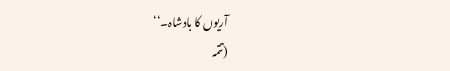آریوں کا بادشاہ۔‘‘
(تتمہ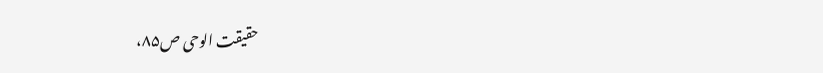حقیقت الوحی ص۸۵،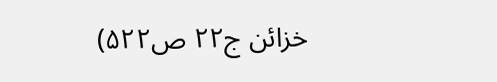خزائن ج۲۲ ص۵۲۲)